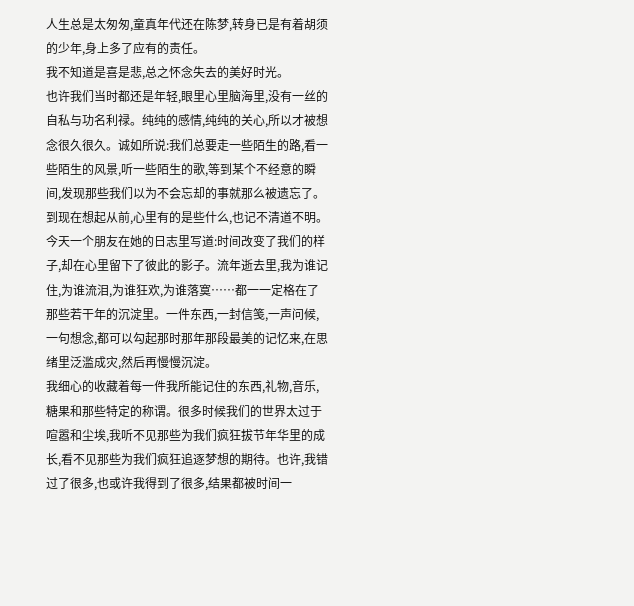人生总是太匆匆,童真年代还在陈梦,转身已是有着胡须的少年,身上多了应有的责任。
我不知道是喜是悲,总之怀念失去的美好时光。
也许我们当时都还是年轻,眼里心里脑海里,没有一丝的自私与功名利禄。纯纯的感情,纯纯的关心,所以才被想念很久很久。诚如所说:我们总要走一些陌生的路,看一些陌生的风景,听一些陌生的歌,等到某个不经意的瞬间,发现那些我们以为不会忘却的事就那么被遗忘了。到现在想起从前,心里有的是些什么,也记不清道不明。
今天一个朋友在她的日志里写道:时间改变了我们的样子,却在心里留下了彼此的影子。流年逝去里,我为谁记住,为谁流泪,为谁狂欢,为谁落寞……都一一定格在了那些若干年的沉淀里。一件东西,一封信笺,一声问候,一句想念,都可以勾起那时那年那段最美的记忆来,在思绪里泛滥成灾,然后再慢慢沉淀。
我细心的收藏着每一件我所能记住的东西,礼物,音乐,糖果和那些特定的称谓。很多时候我们的世界太过于喧嚣和尘埃,我听不见那些为我们疯狂拔节年华里的成长,看不见那些为我们疯狂追逐梦想的期待。也许,我错过了很多,也或许我得到了很多,结果都被时间一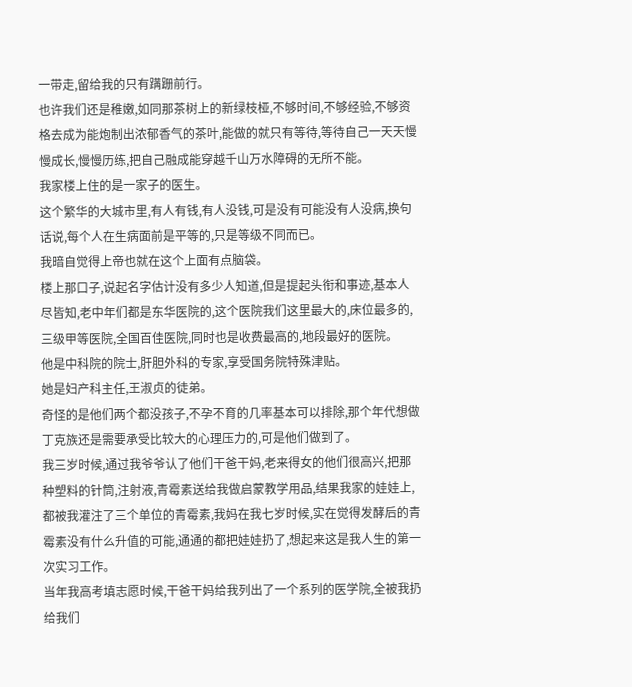一带走,留给我的只有蹒跚前行。
也许我们还是稚嫩,如同那茶树上的新绿枝桠,不够时间,不够经验,不够资格去成为能炮制出浓郁香气的茶叶,能做的就只有等待,等待自己一天天慢慢成长,慢慢历练,把自己融成能穿越千山万水障碍的无所不能。
我家楼上住的是一家子的医生。
这个繁华的大城市里,有人有钱,有人没钱,可是没有可能没有人没病,换句话说,每个人在生病面前是平等的,只是等级不同而已。
我暗自觉得上帝也就在这个上面有点脑袋。
楼上那口子,说起名字估计没有多少人知道,但是提起头衔和事迹,基本人尽皆知,老中年们都是东华医院的,这个医院我们这里最大的,床位最多的,三级甲等医院,全国百佳医院,同时也是收费最高的,地段最好的医院。
他是中科院的院士,肝胆外科的专家,享受国务院特殊津贴。
她是妇产科主任,王淑贞的徒弟。
奇怪的是他们两个都没孩子,不孕不育的几率基本可以排除,那个年代想做丁克族还是需要承受比较大的心理压力的,可是他们做到了。
我三岁时候,通过我爷爷认了他们干爸干妈,老来得女的他们很高兴,把那种塑料的针筒,注射液,青霉素送给我做启蒙教学用品,结果我家的娃娃上,都被我灌注了三个单位的青霉素,我妈在我七岁时候,实在觉得发酵后的青霉素没有什么升值的可能,通通的都把娃娃扔了,想起来这是我人生的第一次实习工作。
当年我高考填志愿时候,干爸干妈给我列出了一个系列的医学院,全被我扔给我们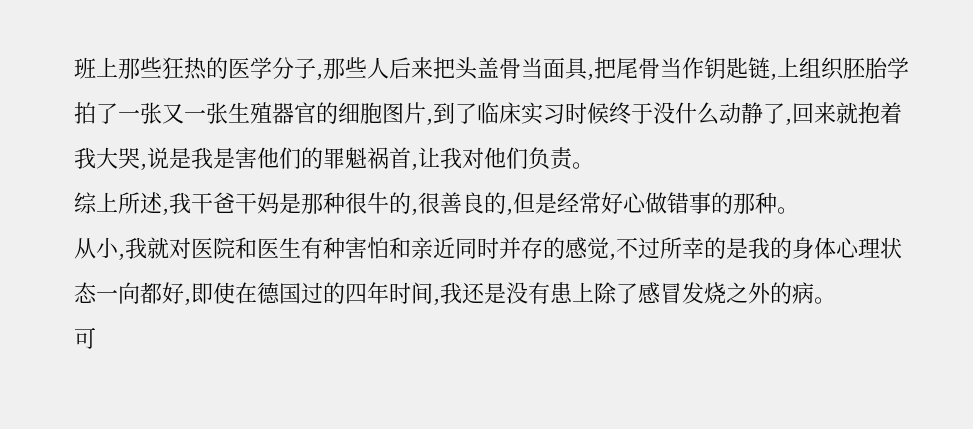班上那些狂热的医学分子,那些人后来把头盖骨当面具,把尾骨当作钥匙链,上组织胚胎学拍了一张又一张生殖器官的细胞图片,到了临床实习时候终于没什么动静了,回来就抱着我大哭,说是我是害他们的罪魁祸首,让我对他们负责。
综上所述,我干爸干妈是那种很牛的,很善良的,但是经常好心做错事的那种。
从小,我就对医院和医生有种害怕和亲近同时并存的感觉,不过所幸的是我的身体心理状态一向都好,即使在德国过的四年时间,我还是没有患上除了感冒发烧之外的病。
可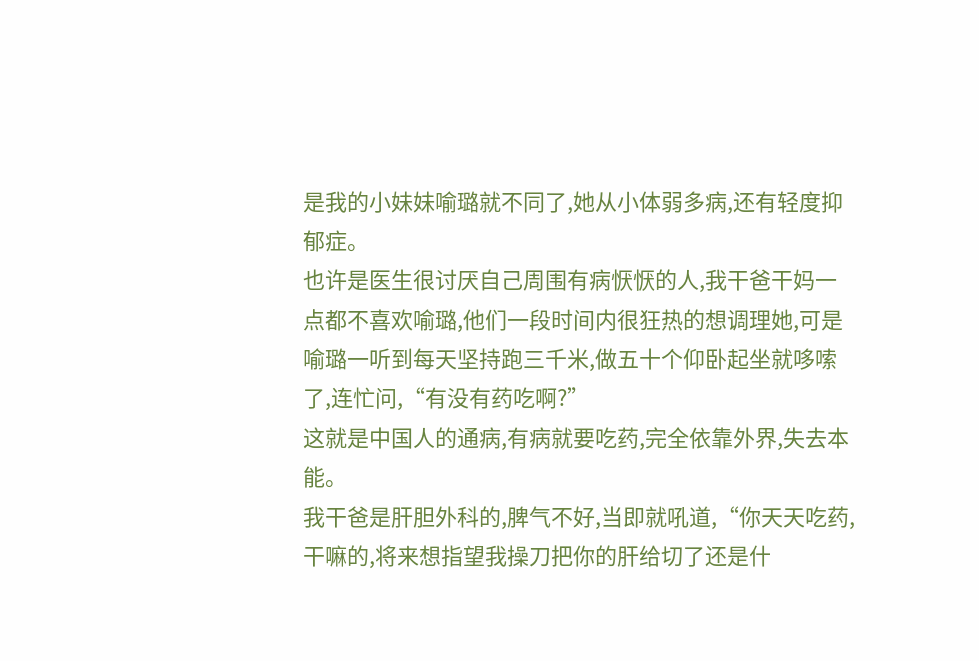是我的小妹妹喻璐就不同了,她从小体弱多病,还有轻度抑郁症。
也许是医生很讨厌自己周围有病恹恹的人,我干爸干妈一点都不喜欢喻璐,他们一段时间内很狂热的想调理她,可是喻璐一听到每天坚持跑三千米,做五十个仰卧起坐就哆嗦了,连忙问,“有没有药吃啊?”
这就是中国人的通病,有病就要吃药,完全依靠外界,失去本能。
我干爸是肝胆外科的,脾气不好,当即就吼道,“你天天吃药,干嘛的,将来想指望我操刀把你的肝给切了还是什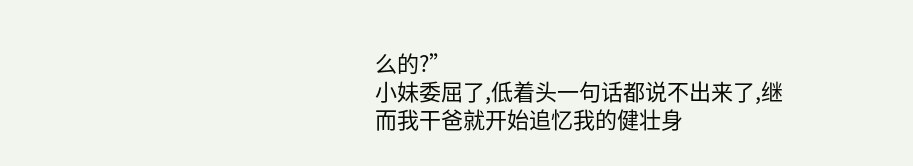么的?”
小妹委屈了,低着头一句话都说不出来了,继而我干爸就开始追忆我的健壮身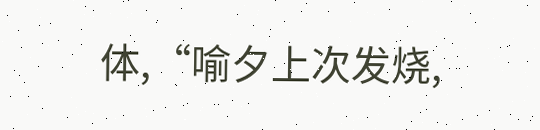体,“喻夕上次发烧,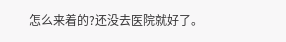怎么来着的?还没去医院就好了。